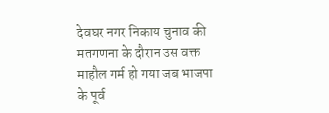देवघर नगर निकाय चुनाव की मतगणना के दौरान उस वक्त माहौल गर्म हो गया जब भाजपा के पूर्व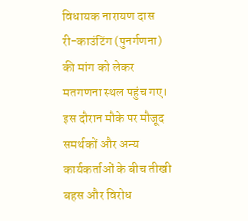विधायक नारायण दास री-काउंटिंग (पुनर्गणना) की मांग को लेकर मतगणना स्थल पहुंच गए। इस दौरान मौके पर मौजूद समर्थकों और अन्य कार्यकर्ताओं के बीच तीखी बहस और विरोध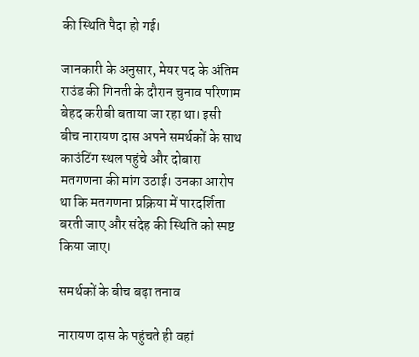की स्थिति पैदा हो गई।

जानकारी के अनुसार, मेयर पद के अंतिम राउंड की गिनती के दौरान चुनाव परिणाम बेहद करीबी बताया जा रहा था। इसी बीच नारायण दास अपने समर्थकों के साथ काउंटिंग स्थल पहुंचे और दोबारा मतगणना की मांग उठाई। उनका आरोप था कि मतगणना प्रक्रिया में पारदर्शिता बरती जाए और संदेह की स्थिति को स्पष्ट किया जाए।

समर्थकों के बीच बढ़ा तनाव

नारायण दास के पहुंचते ही वहां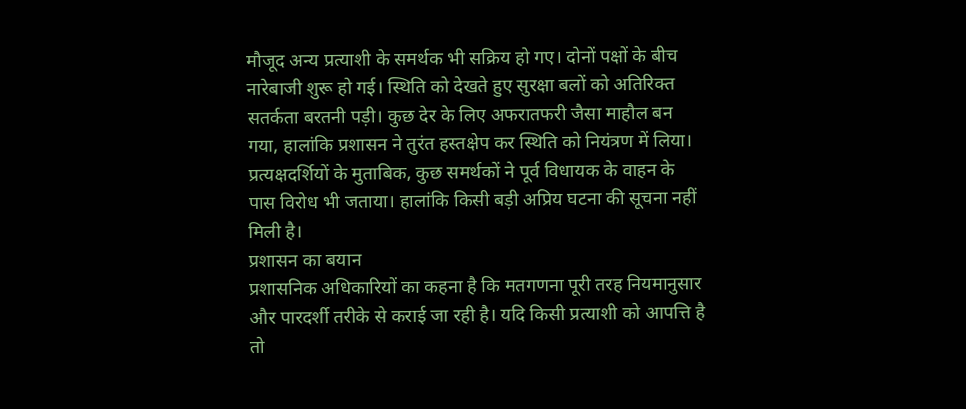मौजूद अन्य प्रत्याशी के समर्थक भी सक्रिय हो गए। दोनों पक्षों के बीच नारेबाजी शुरू हो गई। स्थिति को देखते हुए सुरक्षा बलों को अतिरिक्त सतर्कता बरतनी पड़ी। कुछ देर के लिए अफरातफरी जैसा माहौल बन गया, हालांकि प्रशासन ने तुरंत हस्तक्षेप कर स्थिति को नियंत्रण में लिया।
प्रत्यक्षदर्शियों के मुताबिक, कुछ समर्थकों ने पूर्व विधायक के वाहन के पास विरोध भी जताया। हालांकि किसी बड़ी अप्रिय घटना की सूचना नहीं मिली है।
प्रशासन का बयान
प्रशासनिक अधिकारियों का कहना है कि मतगणना पूरी तरह नियमानुसार और पारदर्शी तरीके से कराई जा रही है। यदि किसी प्रत्याशी को आपत्ति है तो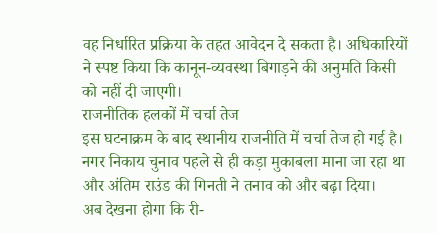वह निर्धारित प्रक्रिया के तहत आवेदन दे सकता है। अधिकारियों ने स्पष्ट किया कि कानून-व्यवस्था बिगाड़ने की अनुमति किसी को नहीं दी जाएगी।
राजनीतिक हलकों में चर्चा तेज
इस घटनाक्रम के बाद स्थानीय राजनीति में चर्चा तेज हो गई है। नगर निकाय चुनाव पहले से ही कड़ा मुकाबला माना जा रहा था और अंतिम राउंड की गिनती ने तनाव को और बढ़ा दिया।
अब देखना होगा कि री-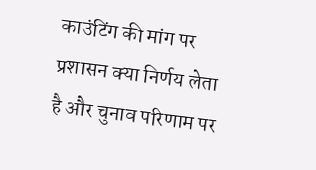काउंटिंग की मांग पर प्रशासन क्या निर्णय लेता है और चुनाव परिणाम पर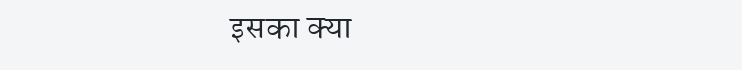इसका क्या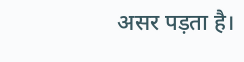असर पड़ता है।